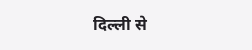दिल्ली से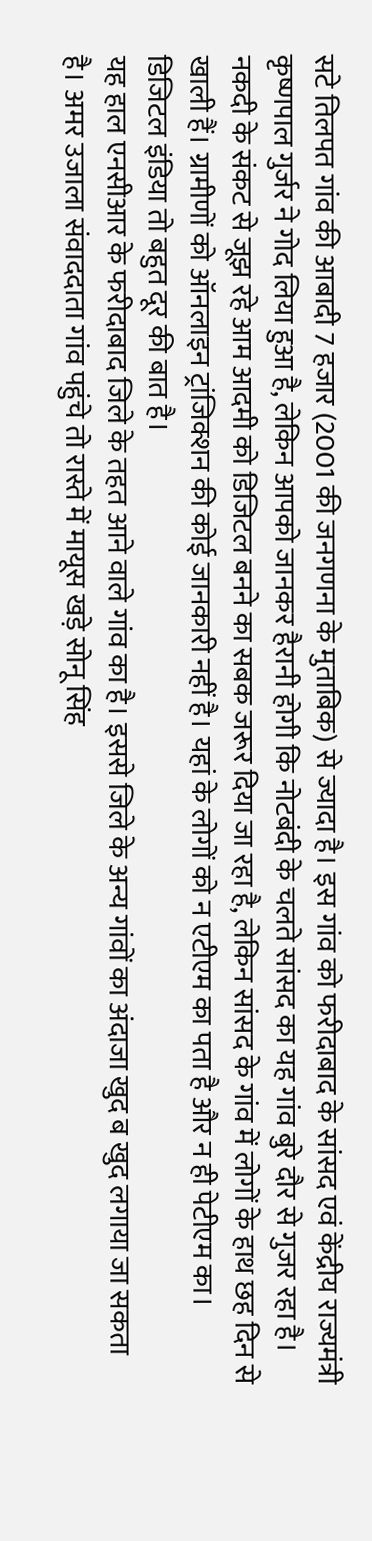सटे तिलपत गांव की आबादी 7 हजार (2001 की जनगणना के मुताबिक) से ज्यादा है। इस गांव को फरीदाबाद के सांसद एवं केंद्रीय राज्यमंत्री कृष्णपाल गुर्जर ने गोद लिया हुआ है, लेकिन आपको जानकर हैरानी होगी कि नोटबंदी के चलते सांसद का यह गांव बुरे दौर से गुजर रहा है।
नकदी के संकट से जूझ रहे आम आदमी को डिजिटल बनने का सबक जरूर दिया जा रहा है, लेकिन सांसद के गांव में लोगों के हाथ छह दिन से खाली हैं। ग्रामीणों को ऑनलाइन ट्रांजिक्शन की कोई जानकारी नहीं है। यहां के लोगों को न एटीएम का पता है और न ही पेटीएम का। डिजिटल इंडिया तो बहुत दूर की बात है।
यह हाल एनसीआर के फरीदाबाद जिले के तहत आने वाले गांव का है। इससे जिले के अन्य गांवों का अंदाजा खुद ब खुद लगाया जा सकता है। अमर उजाला संवाददाता गांव पहुंचे तो रास्ते में मायूस खड़े सोनू सिंह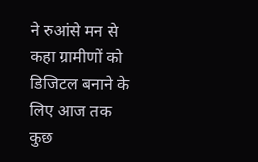ने रुआंसे मन से कहा ग्रामीणों को डिजिटल बनाने के लिए आज तक कुछ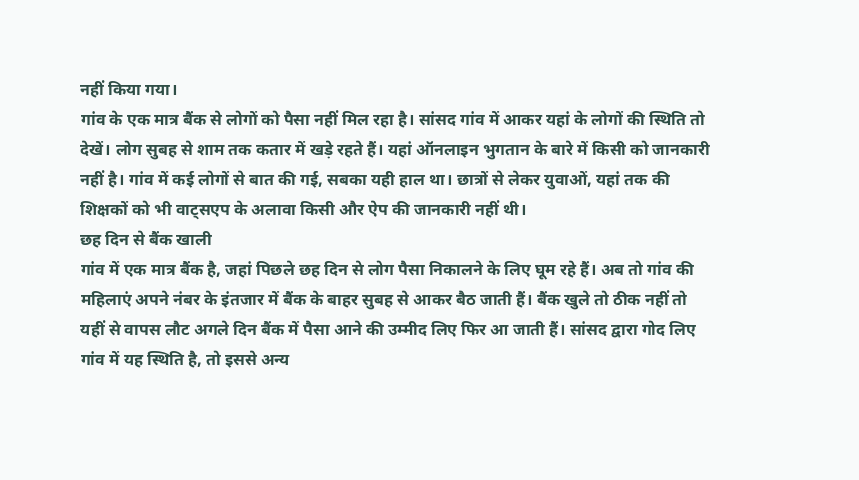नहीं किया गया।
गांव के एक मात्र बैंक से लोगों को पैसा नहीं मिल रहा है। सांसद गांव में आकर यहां के लोगों की स्थिति तो देखें। लोग सुबह से शाम तक कतार में खड़े रहते हैं। यहां ऑनलाइन भुगतान के बारे में किसी को जानकारी नहीं है। गांव में कई लोगों से बात की गई, सबका यही हाल था। छात्रों से लेकर युवाओं, यहां तक की शिक्षकों को भी वाट्सएप के अलावा किसी और ऐप की जानकारी नहीं थी।
छह दिन से बैंक खाली
गांव में एक मात्र बैंक है, जहां पिछले छह दिन से लोग पैसा निकालने के लिए घूम रहे हैं। अब तो गांव की महिलाएं अपने नंबर के इंतजार में बैंक के बाहर सुबह से आकर बैठ जाती हैं। बैंक खुले तो ठीक नहीं तो यहीं से वापस लौट अगले दिन बैंक में पैसा आने की उम्मीद लिए फिर आ जाती हैं। सांसद द्वारा गोद लिए गांव में यह स्थिति है, तो इससे अन्य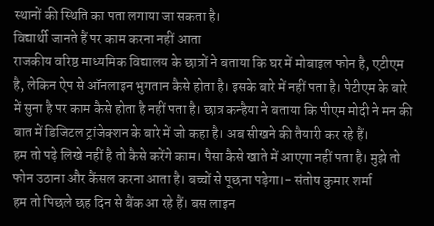स्थानों की स्थिति का पता लगाया जा सकता है।
विद्यार्थी जानते हैं पर काम करना नहीं आता
राजकीय वरिष्ठ माध्यमिक विद्यालय के छात्रों ने बताया कि घर में मोबाइल फोन है, एटीएम है, लेकिन ऐप से ऑनलाइन भुगतान कैसे होता है। इसके बारे में नहीं पता है। पेटीएम के बारे में सुना है पर काम कैसे होता है नहीं पता है। छात्र कन्हैया ने बताया कि पीएम मोदी ने मन की बात में डिजिटल ट्रांजेक्शन के बारे में जो कहा है। अब सीखने की तैयारी कर रहे हैं।
हम तो पढ़े लिखे नहीं है तो कैसे करेंगे काम। पैसा कैसे खाते में आएगा नहीं पता है। मुझे तो फोन उठाना और कैंसल करना आता है। बच्चों से पूछना पड़ेगा।- संतोष कुमार शर्मा
हम तो पिछले छह दिन से बैंक आ रहे हैं। बस लाइन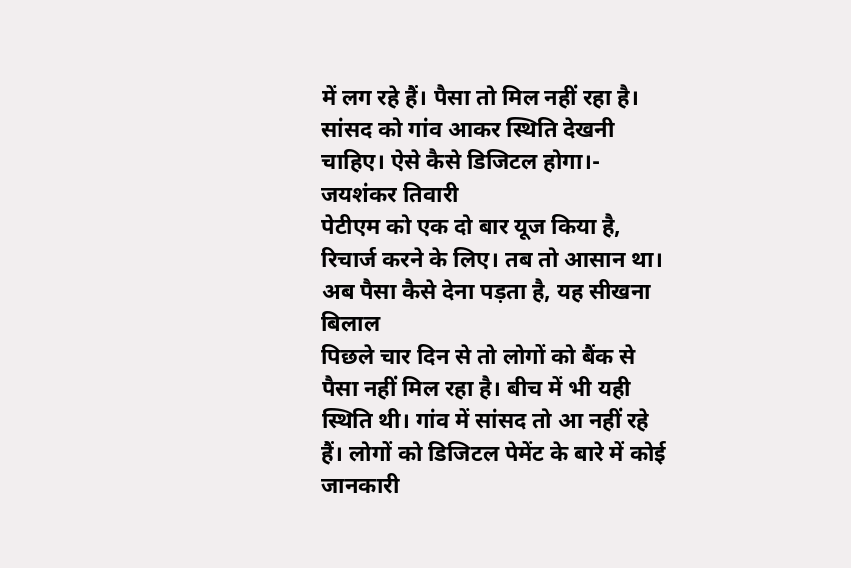में लग रहे हैं। पैसा तो मिल नहीं रहा है। सांसद को गांव आकर स्थिति देखनी चाहिए। ऐसे कैसे डिजिटल होगा।- जयशंकर तिवारी
पेटीएम को एक दो बार यूज किया है, रिचार्ज करने के लिए। तब तो आसान था। अब पैसा कैसे देना पड़ता है, यह सीखना बिलाल
पिछले चार दिन से तो लोगों को बैंक से पैसा नहीं मिल रहा है। बीच में भी यही स्थिति थी। गांव में सांसद तो आ नहीं रहे हैं। लोगों को डिजिटल पेमेंट के बारे में कोई जानकारी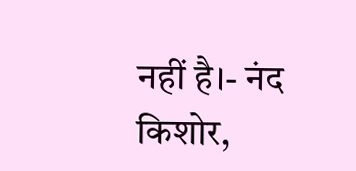नहीं है।- नंद किशोर,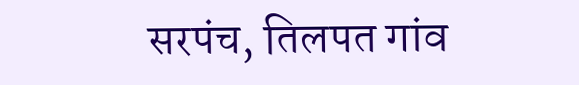सरपंच, तिलपत गांव